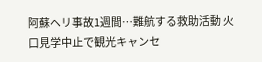阿蘇ヘリ事故1週間…難航する救助活動 火口見学中止で観光キャンセ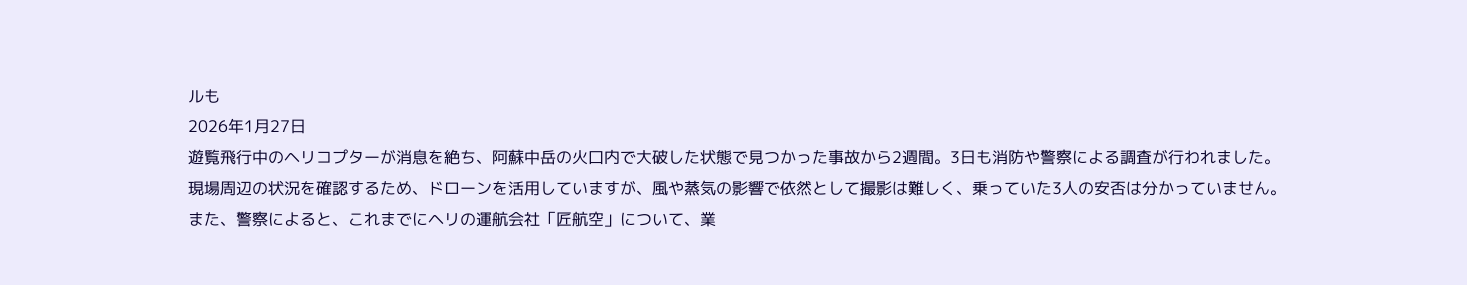ルも
2026年1月27日
遊覧飛行中のヘリコプターが消息を絶ち、阿蘇中岳の火口内で大破した状態で見つかった事故から2週間。3日も消防や警察による調査が行われました。
現場周辺の状況を確認するため、ドローンを活用していますが、風や蒸気の影響で依然として撮影は難しく、乗っていた3人の安否は分かっていません。
また、警察によると、これまでにヘリの運航会社「匠航空」について、業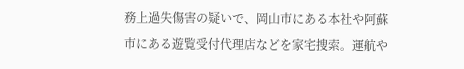務上過失傷害の疑いで、岡山市にある本社や阿蘇市にある遊覧受付代理店などを家宅捜索。運航や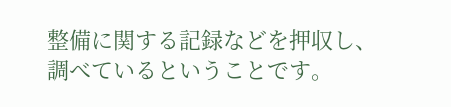整備に関する記録などを押収し、調べているということです。